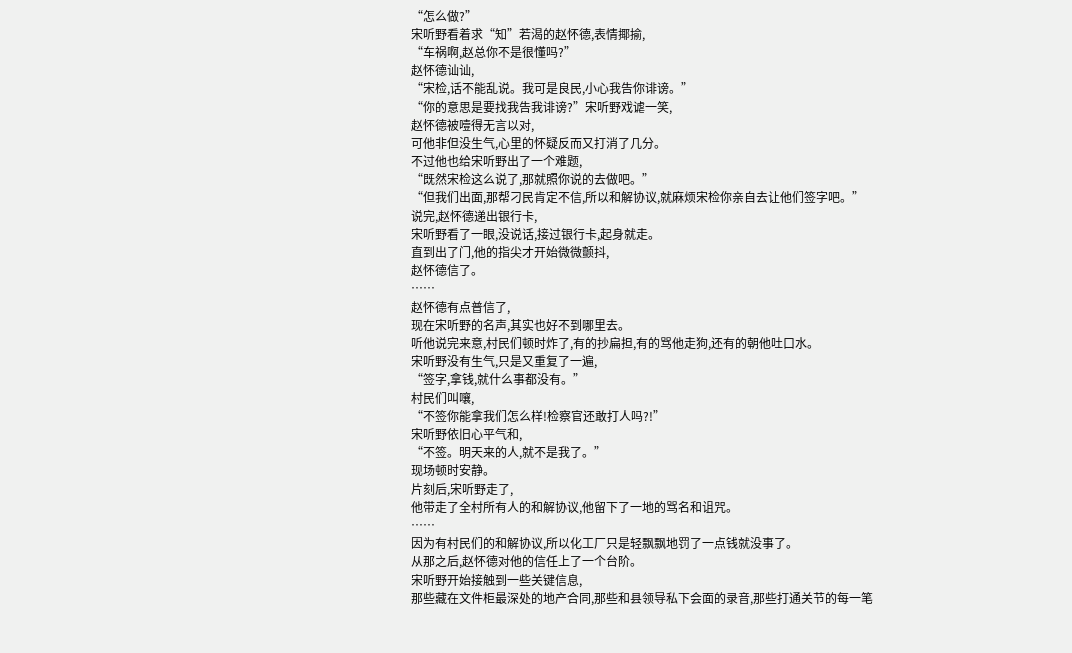“怎么做?”
宋听野看着求“知”若渴的赵怀德,表情揶揄,
“车祸啊,赵总你不是很懂吗?”
赵怀德讪讪,
“宋检,话不能乱说。我可是良民,小心我告你诽谤。”
“你的意思是要找我告我诽谤?”宋听野戏谑一笑,
赵怀德被噎得无言以对,
可他非但没生气,心里的怀疑反而又打消了几分。
不过他也给宋听野出了一个难题,
“既然宋检这么说了,那就照你说的去做吧。”
“但我们出面,那帮刁民肯定不信,所以和解协议,就麻烦宋检你亲自去让他们签字吧。”
说完,赵怀德递出银行卡,
宋听野看了一眼,没说话,接过银行卡,起身就走。
直到出了门,他的指尖才开始微微颤抖,
赵怀德信了。
……
赵怀德有点普信了,
现在宋听野的名声,其实也好不到哪里去。
听他说完来意,村民们顿时炸了,有的抄扁担,有的骂他走狗,还有的朝他吐口水。
宋听野没有生气,只是又重复了一遍,
“签字,拿钱,就什么事都没有。”
村民们叫嚷,
“不签你能拿我们怎么样!检察官还敢打人吗?!”
宋听野依旧心平气和,
“不签。明天来的人,就不是我了。”
现场顿时安静。
片刻后,宋听野走了,
他带走了全村所有人的和解协议,他留下了一地的骂名和诅咒。
……
因为有村民们的和解协议,所以化工厂只是轻飘飘地罚了一点钱就没事了。
从那之后,赵怀德对他的信任上了一个台阶。
宋听野开始接触到一些关键信息,
那些藏在文件柜最深处的地产合同,那些和县领导私下会面的录音,那些打通关节的每一笔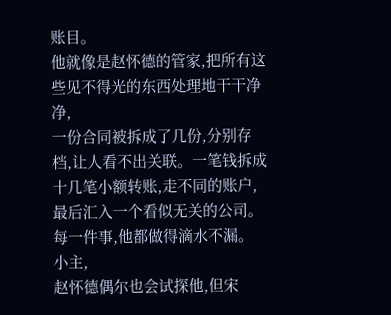账目。
他就像是赵怀德的管家,把所有这些见不得光的东西处理地干干净净,
一份合同被拆成了几份,分别存档,让人看不出关联。一笔钱拆成十几笔小额转账,走不同的账户,最后汇入一个看似无关的公司。
每一件事,他都做得滴水不漏。
小主,
赵怀德偶尔也会试探他,但宋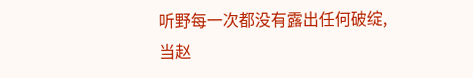听野每一次都没有露出任何破绽,
当赵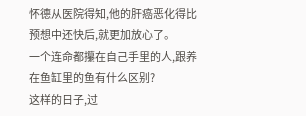怀德从医院得知,他的肝癌恶化得比预想中还快后,就更加放心了。
一个连命都攥在自己手里的人,跟养在鱼缸里的鱼有什么区别?
这样的日子,过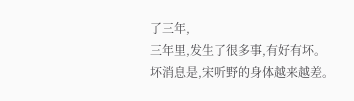了三年,
三年里,发生了很多事,有好有坏。
坏消息是,宋听野的身体越来越差。